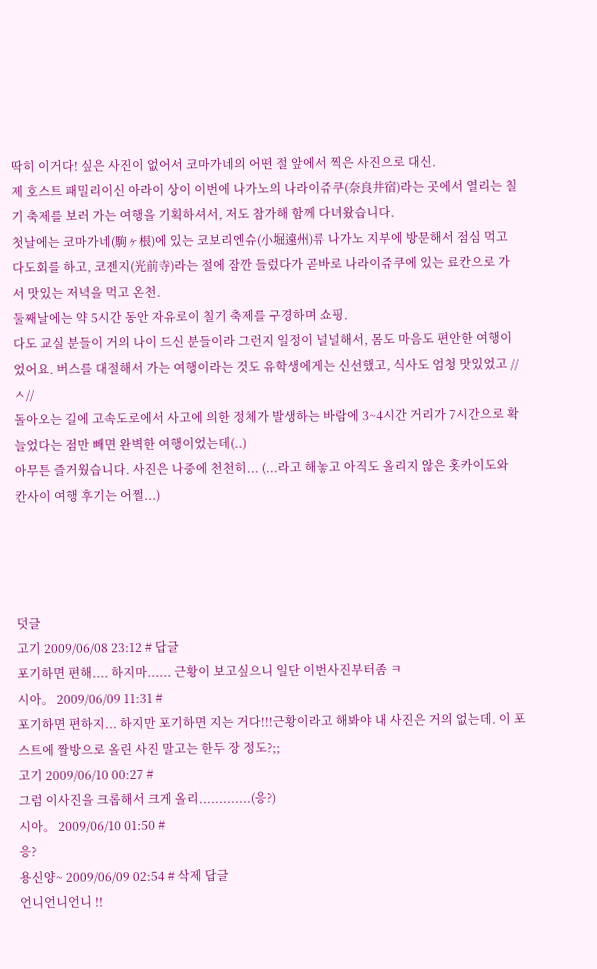딱히 이거다! 싶은 사진이 없어서 코마가네의 어떤 절 앞에서 찍은 사진으로 대신.
제 호스트 패밀리이신 아라이 상이 이번에 나가노의 나라이쥬쿠(奈良井宿)라는 곳에서 열리는 칠기 축제를 보러 가는 여행을 기획하셔서, 저도 참가해 함께 다녀왔습니다.
첫날에는 코마가네(駒ヶ根)에 있는 코보리엔슈(小堀遠州)류 나가노 지부에 방문해서 점심 먹고 다도회를 하고, 코젠지(光前寺)라는 절에 잠깐 들렀다가 곧바로 나라이쥬쿠에 있는 료칸으로 가서 맛있는 저녁을 먹고 온천.
둘째날에는 약 5시간 동안 자유로이 칠기 축제를 구경하며 쇼핑.
다도 교실 분들이 거의 나이 드신 분들이라 그런지 일정이 널널해서, 몸도 마음도 편안한 여행이었어요. 버스를 대절해서 가는 여행이라는 것도 유학생에게는 신선했고, 식사도 엄청 맛있었고 //ㅅ//
돌아오는 길에 고속도로에서 사고에 의한 정체가 발생하는 바람에 3~4시간 거리가 7시간으로 확 늘었다는 점만 빼면 완벽한 여행이었는데(..)
아무튼 즐거웠습니다. 사진은 나중에 천천히... (...라고 해놓고 아직도 올리지 않은 홋카이도와 칸사이 여행 후기는 어쩔...)




덧글
고기 2009/06/08 23:12 # 답글
포기하면 편해.... 하지마...... 근황이 보고싶으니 일단 이번사진부터좀 ㅋ
시아。 2009/06/09 11:31 #
포기하면 편하지... 하지만 포기하면 지는 거다!!!근황이라고 해봐야 내 사진은 거의 없는데. 이 포스트에 짤방으로 올린 사진 말고는 한두 장 정도?;;
고기 2009/06/10 00:27 #
그럼 이사진을 크롭해서 크게 올리.............(응?)
시아。 2009/06/10 01:50 #
응?
용신양~ 2009/06/09 02:54 # 삭제 답글
언니언니언니 !!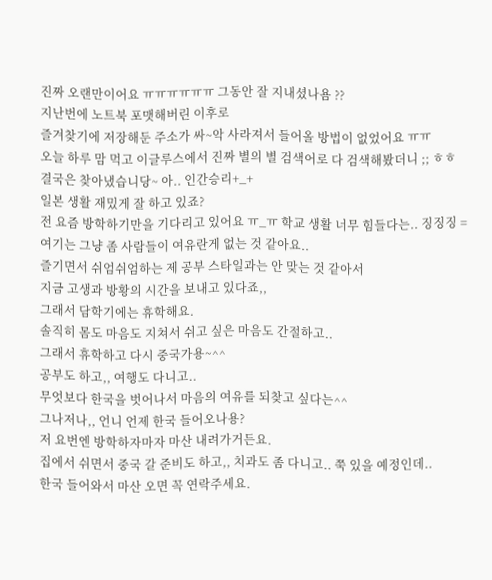진짜 오랜만이어요 ㅠㅠㅠㅠㅠㅠ 그동안 잘 지내셨나욤 ??
지난번에 노트북 포맷해버린 이후로
즐겨찾기에 저장해둔 주소가 싸~악 사라져서 들어올 방법이 없었어요 ㅠㅠ
오늘 하루 맘 먹고 이글루스에서 진짜 별의 별 검색어로 다 검색해봤더니 ;; ㅎㅎ
결국은 찾아냈습니당~ 아.. 인간승리+_+
일본 생활 재밌게 잘 하고 있죠?
전 요즘 방학하기만을 기다리고 있어요 ㅠ_ㅠ 학교 생활 너무 힘들다는.. 징징징 =
여기는 그냥 좀 사람들이 여유란게 없는 것 같아요..
즐기면서 쉬엄쉬엄하는 제 공부 스타일과는 안 맞는 것 같아서
지금 고생과 방황의 시간을 보내고 있다죠,,
그래서 담학기에는 휴학해요.
솔직히 몸도 마음도 지쳐서 쉬고 싶은 마음도 간절하고..
그래서 휴학하고 다시 중국가용~^^
공부도 하고,, 여행도 다니고..
무엇보다 한국을 벗어나서 마음의 여유를 되찾고 싶다는^^
그나저나,, 언니 언제 한국 들어오나용?
저 요번엔 방학하자마자 마산 내려가거든요.
집에서 쉬면서 중국 갈 준비도 하고,, 치과도 좀 다니고.. 쭉 있을 예정인데..
한국 들어와서 마산 오면 꼭 연락주세요.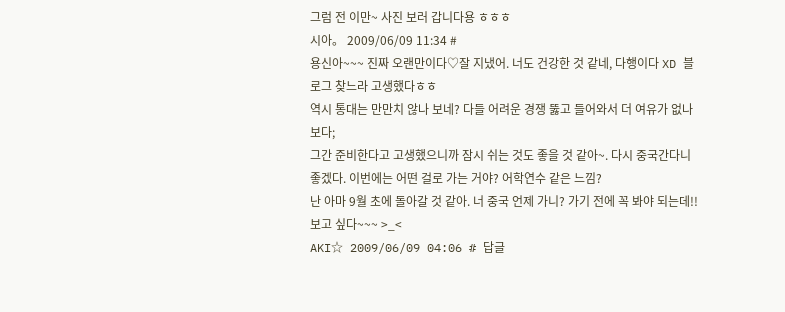그럼 전 이만~ 사진 보러 갑니다용 ㅎㅎㅎ
시아。 2009/06/09 11:34 #
용신아~~~ 진짜 오랜만이다♡잘 지냈어. 너도 건강한 것 같네, 다행이다 XD 블로그 찾느라 고생했다ㅎㅎ
역시 통대는 만만치 않나 보네? 다들 어려운 경쟁 뚫고 들어와서 더 여유가 없나 보다;
그간 준비한다고 고생했으니까 잠시 쉬는 것도 좋을 것 같아~. 다시 중국간다니 좋겠다. 이번에는 어떤 걸로 가는 거야? 어학연수 같은 느낌?
난 아마 9월 초에 돌아갈 것 같아. 너 중국 언제 가니? 가기 전에 꼭 봐야 되는데!! 보고 싶다~~~ >_<
AKI☆ 2009/06/09 04:06 # 답글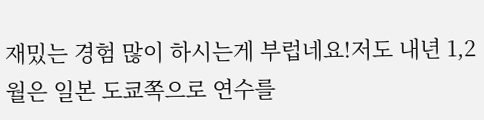재밌는 경험 많이 하시는게 부럽네요!저도 내년 1,2월은 일본 도쿄쪽으로 연수를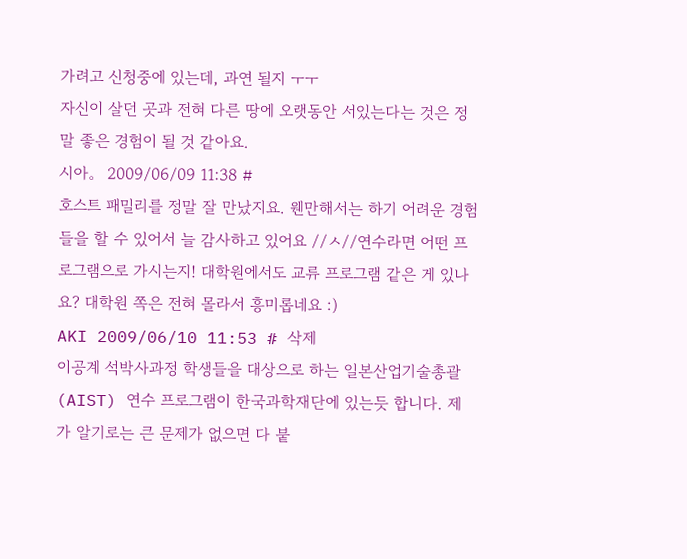가려고 신청중에 있는데, 과연 될지 ㅜㅜ
자신이 살던 곳과 전혀 다른 땅에 오랫동안 서있는다는 것은 정말 좋은 경험이 될 것 같아요.
시아。 2009/06/09 11:38 #
호스트 패밀리를 정말 잘 만났지요. 웬만해서는 하기 어려운 경험들을 할 수 있어서 늘 감사하고 있어요 //ㅅ//연수라면 어떤 프로그램으로 가시는지! 대학원에서도 교류 프로그램 같은 게 있나요? 대학원 쪽은 전혀 몰라서 흥미롭네요 :)
AKI 2009/06/10 11:53 # 삭제
이공계 석박사과정 학생들을 대상으로 하는 일본산업기술총괄(AIST) 연수 프로그램이 한국과학재단에 있는듯 합니다. 제가 알기로는 큰 문제가 없으면 다 붙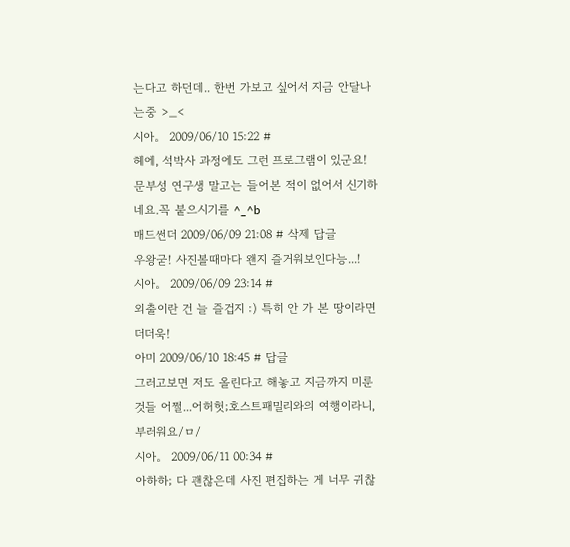는다고 하던데.. 한번 가보고 싶어서 지금 안달나는중 >_<
시아。 2009/06/10 15:22 #
헤에, 석박사 과정에도 그런 프로그램이 있군요! 문부성 연구생 말고는 들어본 적이 없어서 신기하네요.꼭 붙으시기를 ^_^b
매드썬더 2009/06/09 21:08 # 삭제 답글
우왕굳! 사진볼때마다 왠지 즐거워보인다능...!
시아。 2009/06/09 23:14 #
외출이란 건 늘 즐겁지 :) 특히 안 가 본 땅이라면 더더욱!
아미 2009/06/10 18:45 # 답글
그러고보면 저도 올린다고 해놓고 지금까지 미룬 것들 어쩔...어허헛;호스트패밀리와의 여행이라니, 부러워요/ㅁ/
시아。 2009/06/11 00:34 #
아하하; 다 괜찮은데 사진 편집하는 게 너무 귀찮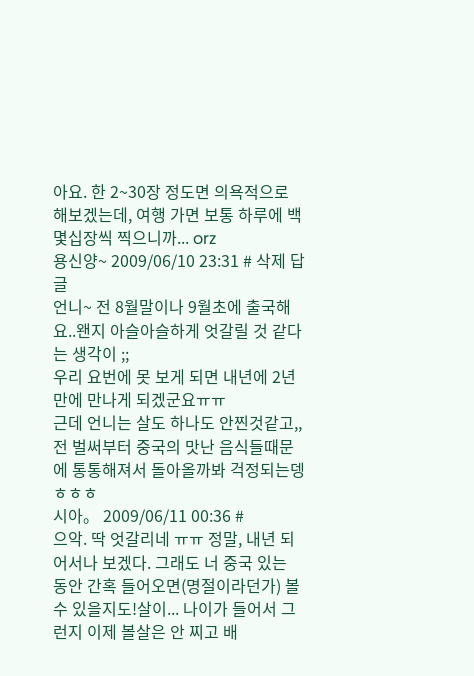아요. 한 2~30장 정도면 의욕적으로 해보겠는데, 여행 가면 보통 하루에 백몇십장씩 찍으니까... orz
용신양~ 2009/06/10 23:31 # 삭제 답글
언니~ 전 8월말이나 9월초에 출국해요..왠지 아슬아슬하게 엇갈릴 것 같다는 생각이 ;;
우리 요번에 못 보게 되면 내년에 2년만에 만나게 되겠군요ㅠㅠ
근데 언니는 살도 하나도 안찐것같고,,
전 벌써부터 중국의 맛난 음식들때문에 통통해져서 돌아올까봐 걱정되는뎅 ㅎㅎㅎ
시아。 2009/06/11 00:36 #
으악. 딱 엇갈리네 ㅠㅠ 정말, 내년 되어서나 보겠다. 그래도 너 중국 있는 동안 간혹 들어오면(명절이라던가) 볼 수 있을지도!살이... 나이가 들어서 그런지 이제 볼살은 안 찌고 배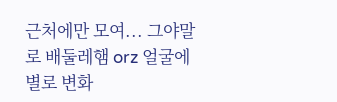근처에만 모여... 그야말로 배둘레햄 orz 얼굴에 별로 변화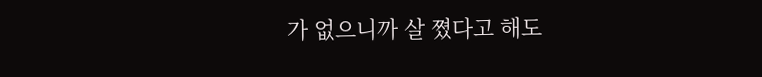가 없으니까 살 쪘다고 해도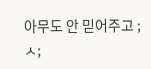아무도 안 믿어주고 ;ㅅ;